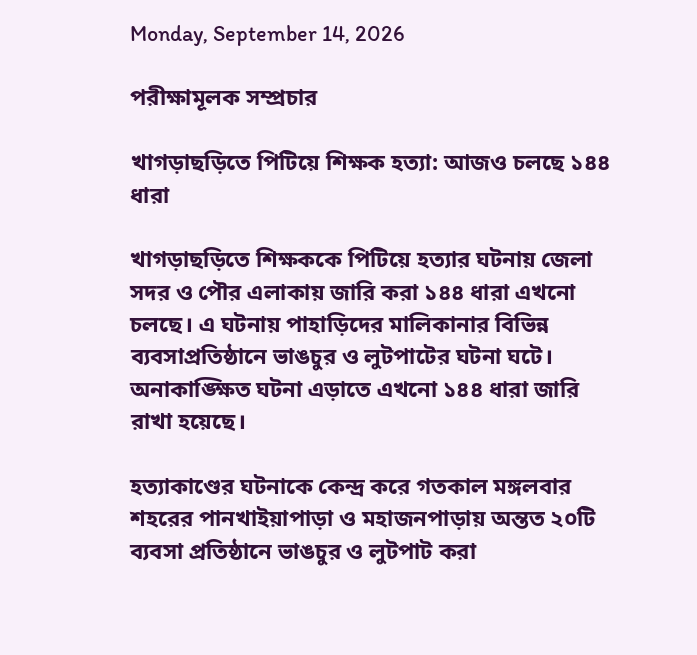Monday, September 14, 2026

পরীক্ষামূলক সম্প্রচার

খাগড়াছড়িতে পিটিয়ে শিক্ষক হত্যা: আজও চলছে ১৪৪ ধারা

খাগড়াছড়িতে শিক্ষককে পিটিয়ে হত্যার ঘটনায় জেলা সদর ও পৌর এলাকায় জারি করা ১৪৪ ধারা এখনো চলছে। এ ঘটনায় পাহাড়িদের মালিকানার বিভিন্ন ব্যবসাপ্রতিষ্ঠানে ভাঙচুর ও লুটপাটের ঘটনা ঘটে। অনাকাঙ্ক্ষিত ঘটনা এড়াতে এখনো ১৪৪ ধারা জারি রাখা হয়েছে।

হত্যাকাণ্ডের ঘটনাকে কেন্দ্র করে গতকাল মঙ্গলবার শহরের পানখাইয়াপাড়া ও মহাজনপাড়ায় অন্তত ২০টি ব্যবসা প্রতিষ্ঠানে ভাঙচুর ও লুটপাট করা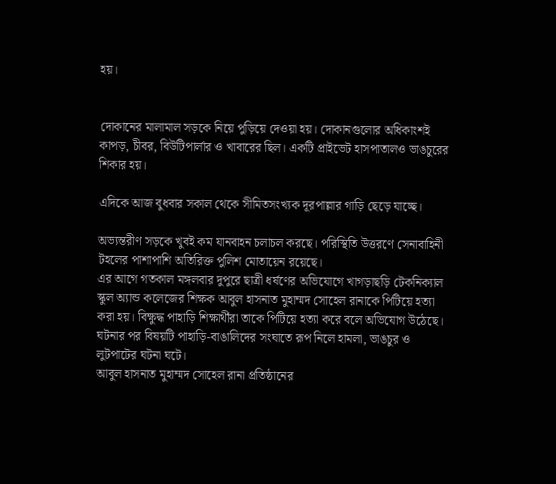হয়।


দোকানের মালামাল সড়কে নিয়ে পুড়িয়ে দেওয়া হয়। দোকানগুলোর অধিকাংশই কাপড়, চীবর, বিউটিপার্লার ও খাবারের ছিল। একটি প্রাইভেট হাসপাতালও ভাঙচুরের শিকার হয়।

এদিকে আজ বুধবার সকাল থেকে সীমিতসংখ্যক দূরপাল্লার গাড়ি ছেড়ে যাচ্ছে।

অভ্যন্তরীণ সড়কে খুবই কম যানবাহন চলাচল করছে। পরিস্থিতি উত্তরণে সেনাবাহিনী টহলের পাশাপাশি অতিরিক্ত পুলিশ মোতায়েন রয়েছে।
এর আগে গতকাল মঙ্গলবার দুপুরে ছাত্রী ধর্ষণের অভিযোগে খাগড়াছড়ি টেকনিক্যাল স্কুল অ্যান্ড কলেজের শিক্ষক আবুল হাসনাত মুহাম্মদ সোহেল রানাকে পিটিয়ে হত্যা করা হয়। বিক্ষুদ্ধ পাহাড়ি শিক্ষার্থীরা তাকে পিটিয়ে হত্যা করে বলে অভিযোগ উঠেছে।
ঘটনার পর বিষয়টি পাহাড়ি-বাঙালিদের সংঘাতে রূপ নিলে হামলা, ভাঙচুর ও লুটপাটের ঘটনা ঘটে।
আবুল হাসনাত মুহাম্মদ সোহেল রানা প্রতিষ্ঠানের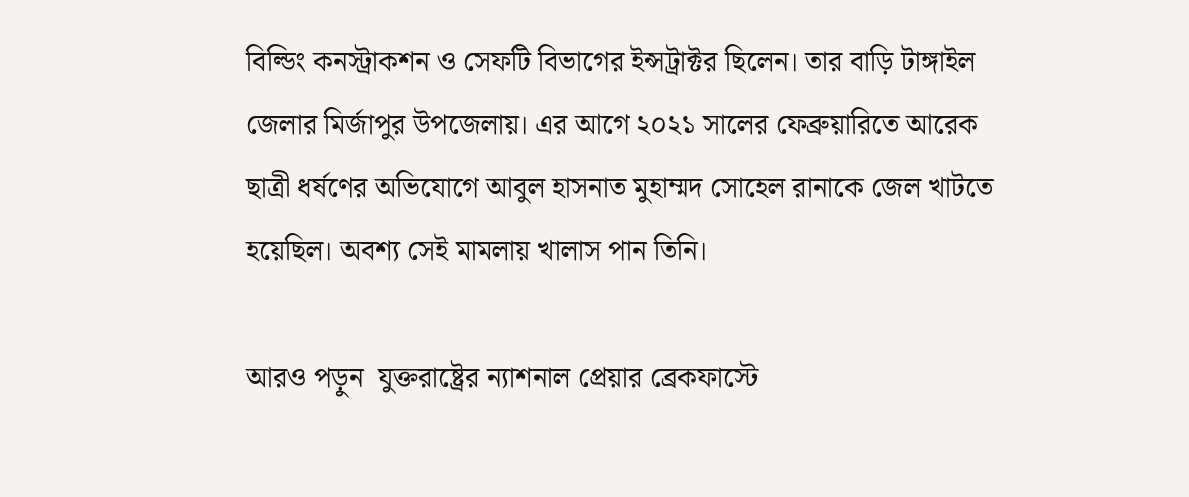বিল্ডিং কনস্ট্রাকশন ও সেফটি বিভাগের ইন্সট্রাক্টর ছিলেন। তার বাড়ি টাঙ্গাইল জেলার মির্জাপুর উপজেলায়। এর আগে ২০২১ সালের ফেব্রুয়ারিতে আরেক ছাত্রী ধর্ষণের অভিযোগে আবুল হাসনাত মুহাম্মদ সোহেল রানাকে জেল খাটতে হয়েছিল। অবশ্য সেই মামলায় খালাস পান তিনি।

আরও পড়ুন  যুক্তরাষ্ট্রের ন্যাশনাল প্রেয়ার ব্রেকফাস্টে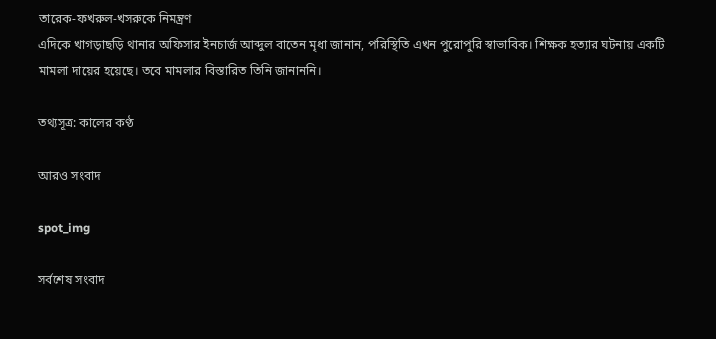তারেক-ফখরুল-খসরুকে নিমন্ত্রণ
এদিকে খাগড়াছড়ি থানার অফিসার ইনচার্জ আব্দুল বাতেন মৃধা জানান, পরিস্থিতি এখন পুরোপুরি স্বাভাবিক। শিক্ষক হত্যার ঘটনায় একটি মামলা দায়ের হয়েছে। তবে মামলার বিস্তারিত তিনি জানাননি।

তথ্যসূত্র: কালের কণ্ঠ

আরও সংবাদ

spot_img

সর্বশেষ সংবাদ